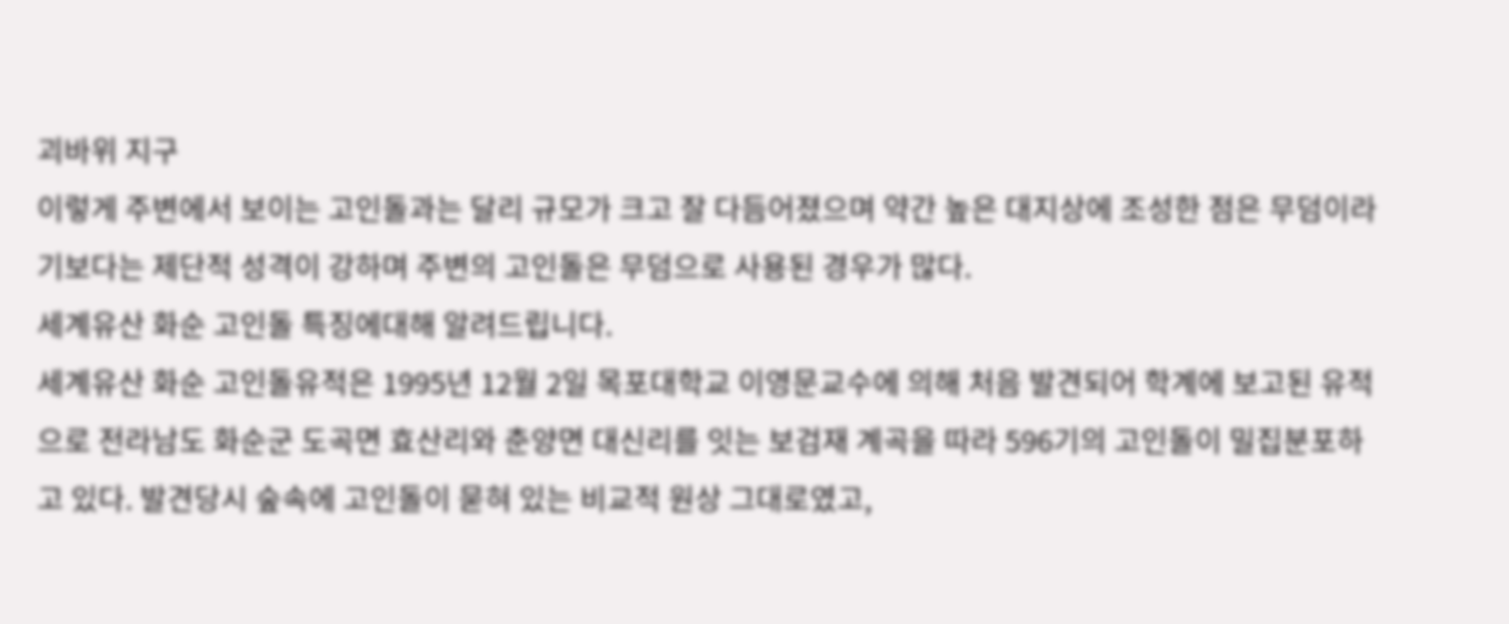괴바위 지구
이렇게 주변에서 보이는 고인돌과는 달리 규모가 크고 잘 다듬어졌으며 약간 높은 대지상에 조성한 점은 무덤이라기보다는 제단적 성격이 강하며 주변의 고인돌은 무덤으로 사용된 경우가 많다.
세계유산 화순 고인돌 특징에대해 알려드립니다.
세계유산 화순 고인돌유적은 1995년 12월 2일 목포대학교 이영문교수에 의해 처음 발견되어 학계에 보고된 유적으로 전라남도 화순군 도곡면 효산리와 춘양면 대신리를 잇는 보검재 계곡을 따라 596기의 고인돌이 밀집분포하고 있다. 발견당시 숲속에 고인돌이 묻혀 있는 비교적 원상 그대로였고,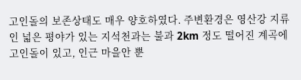고인돌의 보존상태도 매우 양호하였다. 주변환경은 영산강 지류인 넓은 평야가 있는 지석천과는 불과 2km 정도 떨어진 계곡에 고인돌이 있고, 인근 마을안 뿐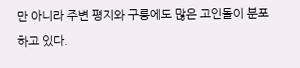만 아니라 주변 평지와 구릉에도 많은 고인돌이 분포하고 있다.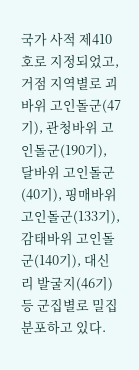국가 사적 제410호로 지정되었고, 거점 지역별로 괴바위 고인돌군(47기), 관청바위 고인돌군(190기), 달바위 고인돌군(40기), 핑매바위 고인돌군(133기), 감태바위 고인돌군(140기), 대신리 발굴지(46기) 등 군집별로 밀집 분포하고 있다.